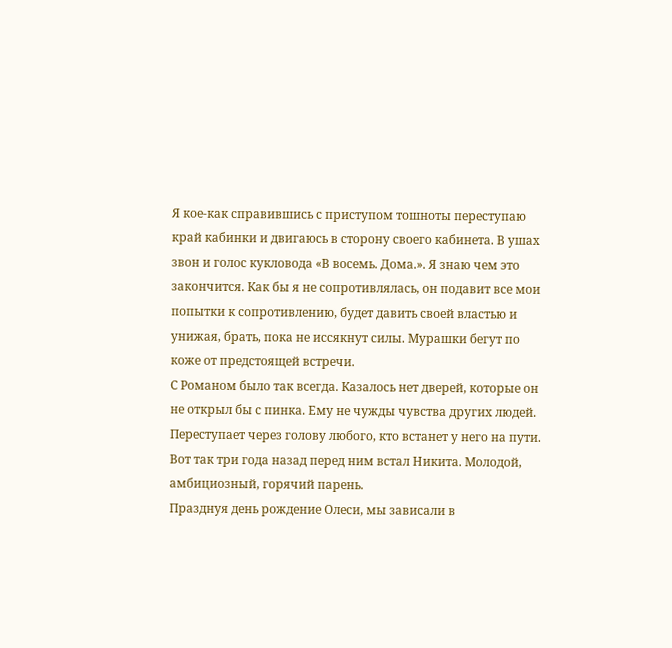Я кое-как справившись с приступом тошноты переступаю край кабинки и двигаюсь в сторону своего кабинета. В ушах звон и голос кукловода «В восемь. Дома.». Я знаю чем это закончится. Как бы я не сопротивлялась, он подавит все мои попытки к сопротивлению, будет давить своей властью и унижая, брать, пока не иссякнут силы. Мурашки бегут по коже от предстоящей встречи.
С Романом было так всегда. Казалось нет дверей, которые он не открыл бы с пинка. Ему не чужды чувства других людей. Переступает через голову любого, кто встанет у него на пути. Вот так три года назад перед ним встал Никита. Молодой, амбициозный, горячий парень.
Празднуя день рождение Олеси, мы зависали в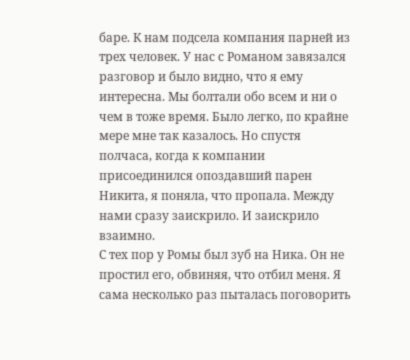баре. К нам подсела компания парней из трех человек. У нас с Романом завязался разговор и было видно, что я ему интересна. Мы болтали обо всем и ни о чем в тоже время. Было легко, по крайне мере мне так казалось. Но спустя полчаса, когда к компании присоединился опоздавший парен Никита, я поняла, что пропала. Между нами сразу заискрило. И заискрило взаимно.
С тех пор у Ромы был зуб на Ника. Он не простил его, обвиняя, что отбил меня. Я сама несколько раз пыталась поговорить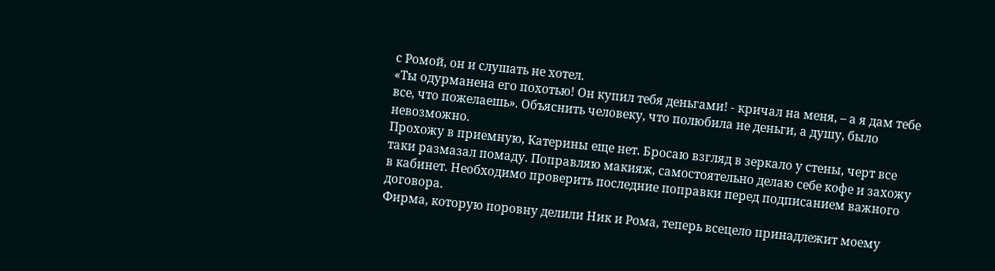с Ромой, он и слушать не хотел.
«Ты одурманена его похотью! Он купил тебя деньгами! - кричал на меня, – а я дам тебе все, что пожелаешь». Объяснить человеку, что полюбила не деньги, а душу, было невозможно.
Прохожу в приемную, Катерины еще нет. Бросаю взгляд в зеркало у стены, черт все таки размазал помаду. Поправляю макияж, самостоятельно делаю себе кофе и захожу в кабинет. Необходимо проверить последние поправки перед подписанием важного договора.
Фирма, которую поровну делили Ник и Рома, теперь всецело принадлежит моему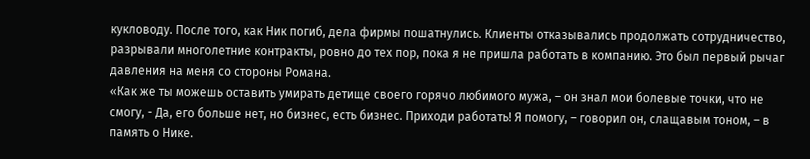кукловоду. После того, как Ник погиб, дела фирмы пошатнулись. Клиенты отказывались продолжать сотрудничество, разрывали многолетние контракты, ровно до тех пор, пока я не пришла работать в компанию. Это был первый рычаг давления на меня со стороны Романа.
«Как же ты можешь оставить умирать детище своего горячо любимого мужа, – он знал мои болевые точки, что не смогу, - Да, его больше нет, но бизнес, есть бизнес. Приходи работать! Я помогу, – говорил он, слащавым тоном, – в память о Нике.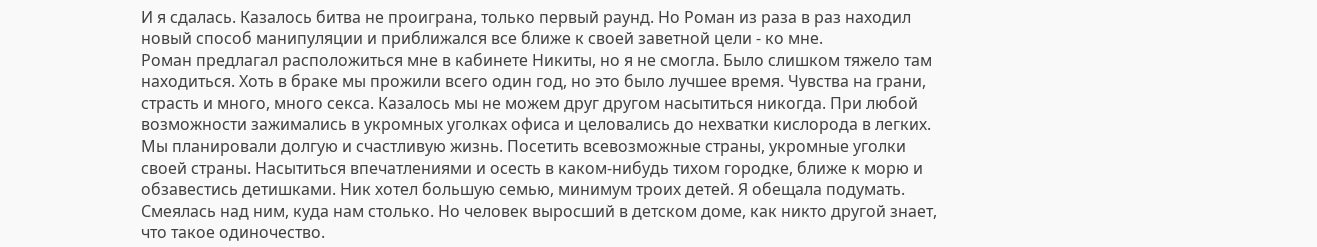И я сдалась. Казалось битва не проиграна, только первый раунд. Но Роман из раза в раз находил новый способ манипуляции и приближался все ближе к своей заветной цели - ко мне.
Роман предлагал расположиться мне в кабинете Никиты, но я не смогла. Было слишком тяжело там находиться. Хоть в браке мы прожили всего один год, но это было лучшее время. Чувства на грани, страсть и много, много секса. Казалось мы не можем друг другом насытиться никогда. При любой возможности зажимались в укромных уголках офиса и целовались до нехватки кислорода в легких. Мы планировали долгую и счастливую жизнь. Посетить всевозможные страны, укромные уголки своей страны. Насытиться впечатлениями и осесть в каком-нибудь тихом городке, ближе к морю и обзавестись детишками. Ник хотел большую семью, минимум троих детей. Я обещала подумать. Смеялась над ним, куда нам столько. Но человек выросший в детском доме, как никто другой знает, что такое одиночество.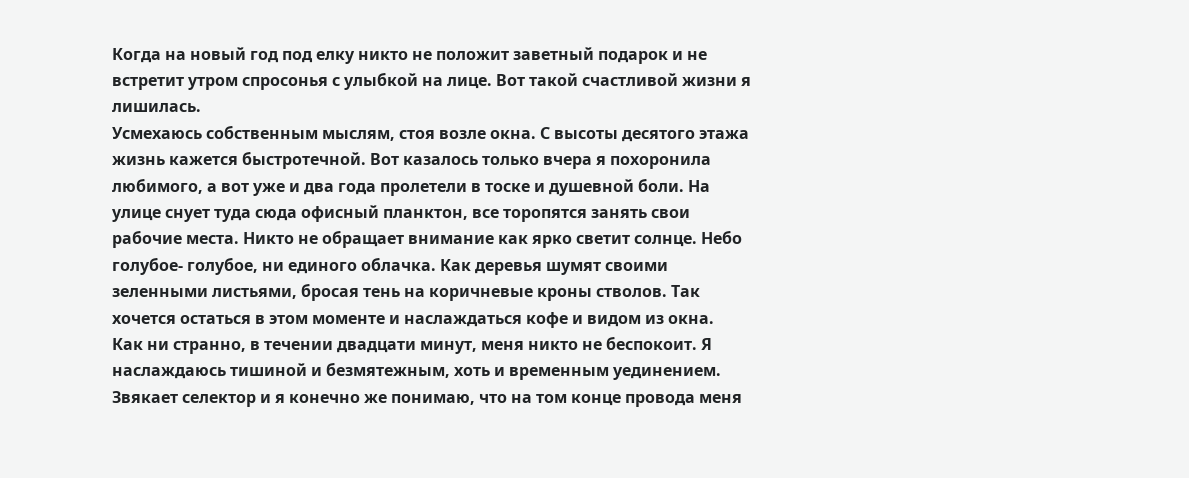Когда на новый год под елку никто не положит заветный подарок и не встретит утром спросонья с улыбкой на лице. Вот такой счастливой жизни я лишилась.
Усмехаюсь собственным мыслям, стоя возле окна. С высоты десятого этажа жизнь кажется быстротечной. Вот казалось только вчера я похоронила любимого, а вот уже и два года пролетели в тоске и душевной боли. На улице снует туда сюда офисный планктон, все торопятся занять свои рабочие места. Никто не обращает внимание как ярко светит солнце. Небо голубое- голубое, ни единого облачка. Как деревья шумят своими зеленными листьями, бросая тень на коричневые кроны стволов. Так хочется остаться в этом моменте и наслаждаться кофе и видом из окна.
Как ни странно, в течении двадцати минут, меня никто не беспокоит. Я наслаждаюсь тишиной и безмятежным, хоть и временным уединением.
Звякает селектор и я конечно же понимаю, что на том конце провода меня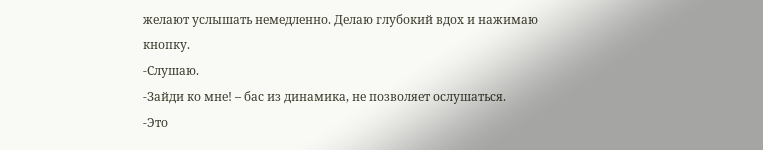желают услышать немедленно. Делаю глубокий вдох и нажимаю кнопку.
-Слушаю.
-Зайди ко мне! – бас из динамика, не позволяет ослушаться.
-Это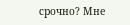срочно? Мне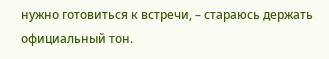нужно готовиться к встречи, – стараюсь держать официальный тон.